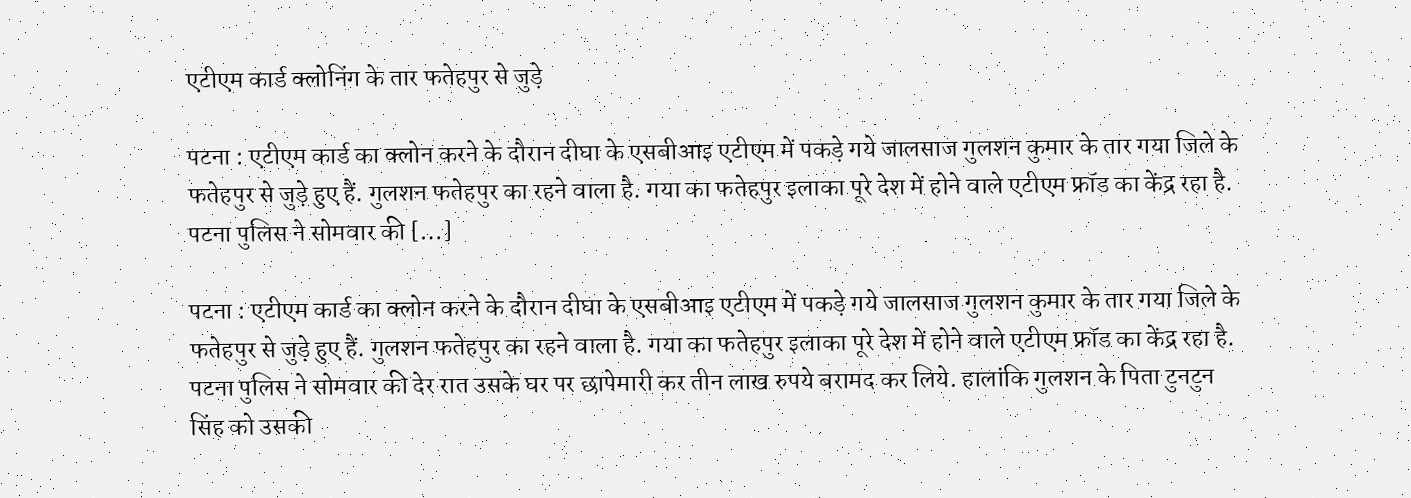एटीएम कार्ड क्लोनिंग के तार फतेहपुर से जुड़े

पटना : एटीएम कार्ड का क्लोन करने के दौरान दीघा के एसबीआइ एटीएम में पकड़े गये जालसाज गुलशन कुमार के तार गया जिले के फतेहपुर से जुड़े हुए हैं. गुलशन फतेहपुर का रहने वाला है. गया का फतेहपुर इलाका पूरे देश में होने वाले एटीएम फ्रॉड का केंद्र रहा है. पटना पुलिस ने सोमवार की […]

पटना : एटीएम कार्ड का क्लोन करने के दौरान दीघा के एसबीआइ एटीएम में पकड़े गये जालसाज गुलशन कुमार के तार गया जिले के फतेहपुर से जुड़े हुए हैं. गुलशन फतेहपुर का रहने वाला है. गया का फतेहपुर इलाका पूरे देश में होने वाले एटीएम फ्रॉड का केंद्र रहा है. पटना पुलिस ने सोमवार की देर रात उसके घर पर छापेमारी कर तीन लाख रुपये बरामद कर लिये. हालांकि गुलशन के पिता टुनटुन सिंह को उसकी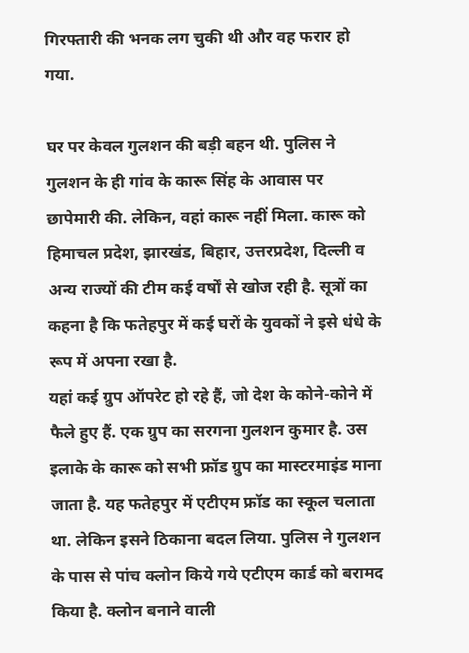गिरफ्तारी की भनक लग चुकी थी और वह फरार हो गया.

घर पर केवल गुलशन की बड़ी बहन थी. पुलिस ने गुलशन के ही गांव के कारू सिंह के आवास पर छापेमारी की. लेकिन, वहां कारू नहीं मिला. कारू को हिमाचल प्रदेश, झारखंड, बिहार, उत्तरप्रदेश, दिल्ली व अन्य राज्यों की टीम कई वर्षों से खोज रही है. सूत्रों का कहना है कि फतेहपुर में कई घरों के युवकों ने इसे धंधे के रूप में अपना रखा है.
यहां कई ग्रुप ऑपरेट हो रहे हैं, जो देश के कोने-कोने में फैले हुए हैं. एक ग्रुप का सरगना गुलशन कुमार है. उस इलाके के कारू को सभी फ्रॉड ग्रुप का मास्टरमाइंड माना जाता है. यह फतेहपुर में एटीएम फ्रॉड का स्कूल चलाता था. लेकिन इसने ठिकाना बदल लिया. पुलिस ने गुलशन के पास से पांच क्लोन किये गये एटीएम कार्ड को बरामद किया है. क्लोन बनाने वाली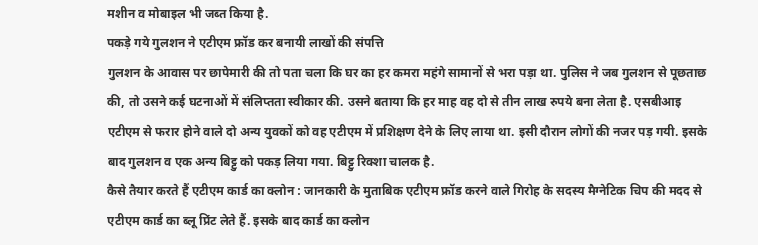मशीन व मोबाइल भी जब्त किया है.
पकड़े गये गुलशन ने एटीएम फ्रॉड कर बनायी लाखों की संपत्ति
गुलशन के आवास पर छापेमारी की तो पता चला कि घर का हर कमरा महंगे सामानों से भरा पड़ा था. पुलिस ने जब गुलशन से पूछताछ की, तो उसने कई घटनाओं में संलिप्तता स्वीकार की. उसने बताया कि हर माह वह दो से तीन लाख रुपये बना लेता है. एसबीआइ एटीएम से फरार होने वाले दो अन्य युवकों को वह एटीएम में प्रशिक्षण देने के लिए लाया था. इसी दौरान लोगों की नजर पड़ गयी. इसके बाद गुलशन व एक अन्य बिट्टु को पकड़ लिया गया. बिट्टु रिक्शा चालक है.
कैसे तैयार करते हैं एटीएम कार्ड का क्लोन : जानकारी के मुताबिक एटीएम फ्रॉड करने वाले गिरोह के सदस्य मैग्नेटिक चिप की मदद से एटीएम कार्ड का ब्लू प्रिंट लेते हैं. इसके बाद कार्ड का क्लोन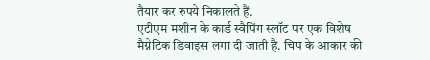तैयार कर रुपये निकालते हैं.
एटीएम मशीन के कार्ड स्वैपिंग स्लॉट पर एक विशेष मैग्नेटिक डिवाइस लगा दी जाती है. चिप के आकार की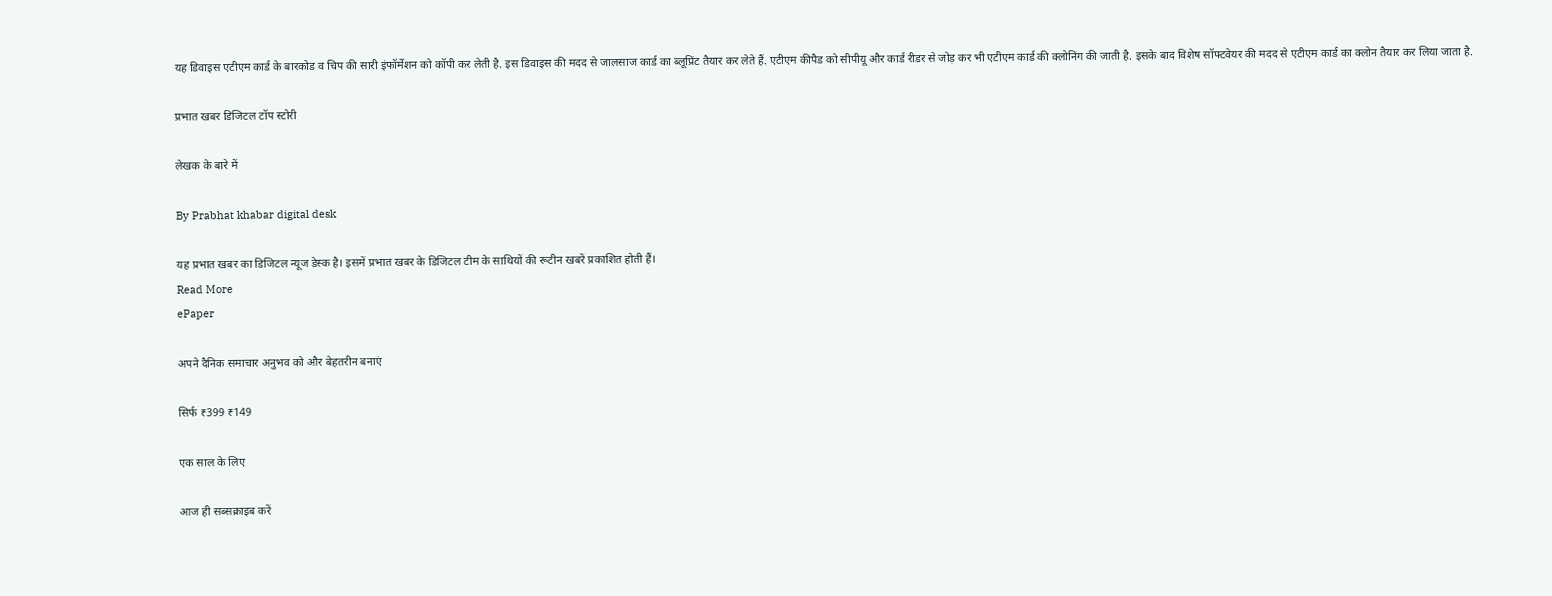यह डिवाइस एटीएम कार्ड के बारकोड व चिप की सारी इंफॉर्मेशन को कॉपी कर लेती है. इस डिवाइस की मदद से जालसाज कार्ड का ब्लूप्रिंट तैयार कर लेते हैं. एटीएम कीपैड को सीपीयू और कार्ड रीडर से जोड़ कर भी एटीएम कार्ड की क्लोनिंग की जाती है. इसके बाद विशेष सॉफ्टवेयर की मदद से एटीएम कार्ड का क्लोन तैयार कर लिया जाता है.

प्रभात खबर डिजिटल टॉप स्टोरी

लेखक के बारे में

By Prabhat khabar digital desk

यह प्रभात खबर का डिजिटल न्यूज डेस्क है। इसमें प्रभात खबर के डिजिटल टीम के साथियों की रूटीन खबरें प्रकाशित होती हैं।
Read More
ePaper

अपने दैनिक समाचार अनुभव को और बेहतरीन बनाएं

सिर्फ ₹399 ₹149

एक साल के लिए

आज ही सब्सक्राइब करें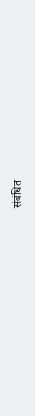संबंधित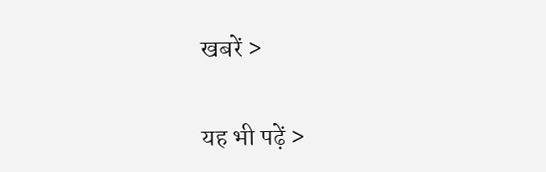खबरें >

यह भी पढ़ें >